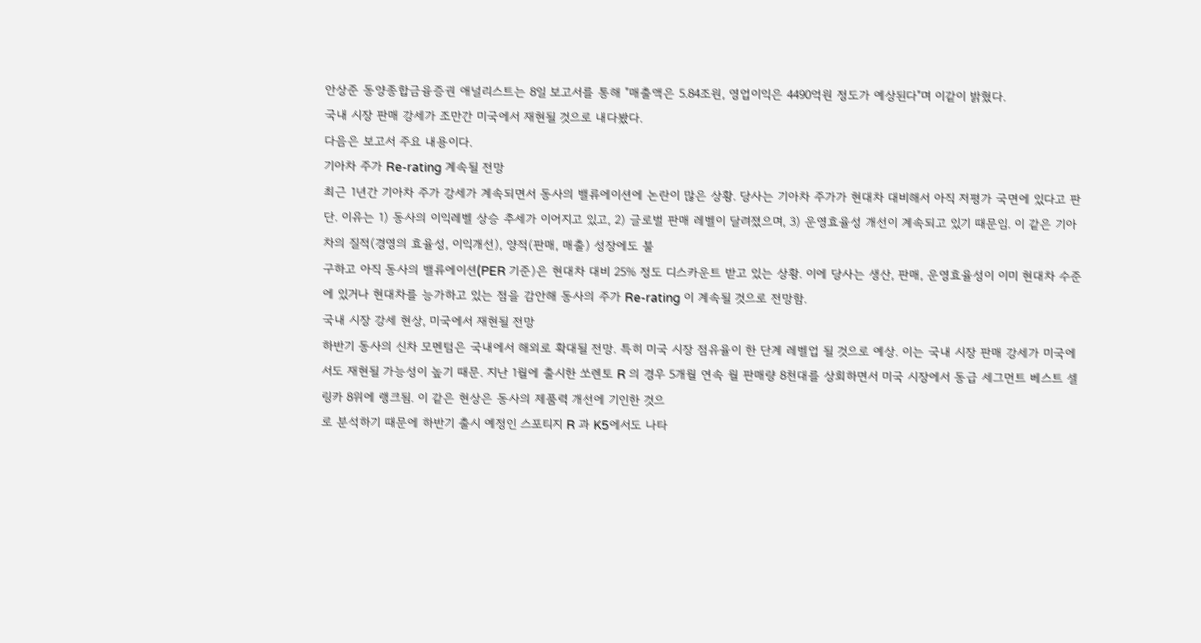안상준 동양종합금융증권 애널리스트는 8일 보고서를 통해 "매출액은 5.84조원, 영업이익은 4490억원 정도가 예상된다"며 이같이 밝혔다.
국내 시장 판매 강세가 조만간 미국에서 재현될 것으로 내다봤다.
다음은 보고서 주요 내용이다.
기아차 주가 Re-rating 계속될 전망
최근 1년간 기아차 주가 강세가 계속되면서 동사의 밸류에이션에 논란이 많은 상황. 당사는 기아차 주가가 현대차 대비해서 아직 저평가 국면에 있다고 판단. 이유는 1) 동사의 이익레벨 상승 추세가 이어지고 있고, 2) 글로벌 판매 레벨이 달려졌으며, 3) 운영효율성 개선이 계속되고 있기 때문임. 이 같은 기아차의 질적(경영의 효율성, 이익개선), 양적(판매, 매출) 성장에도 불
구하고 아직 동사의 밸류에이션(PER 기준)은 현대차 대비 25% 정도 디스카운트 받고 있는 상황. 이에 당사는 생산, 판매, 운영효율성이 이미 현대차 수준에 있거나 현대차를 능가하고 있는 점을 감안해 동사의 주가 Re-rating 이 계속될 것으로 전망함.
국내 시장 강세 현상, 미국에서 재현될 전망
하반기 동사의 신차 모멘텀은 국내에서 해외로 확대될 전망. 특히 미국 시장 점유율이 한 단계 레벨업 될 것으로 예상. 이는 국내 시장 판매 강세가 미국에서도 재현될 가능성이 높기 때문. 지난 1월에 출시한 쏘렌토 R 의 경우 5개월 연속 월 판매량 8천대를 상회하면서 미국 시장에서 동급 세그먼트 베스트 셀링카 8위에 랭크됨. 이 같은 현상은 동사의 제품력 개선에 기인한 것으
로 분석하기 때문에 하반기 출시 예정인 스포티지 R 과 K5에서도 나타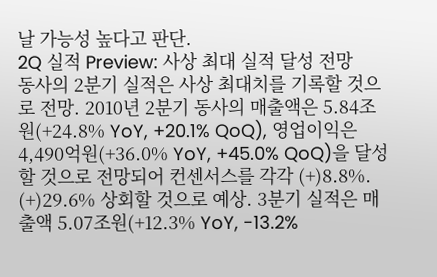날 가능성 높다고 판단.
2Q 실적 Preview: 사상 최대 실적 달성 전망
동사의 2분기 실적은 사상 최대치를 기록할 것으로 전망. 2010년 2분기 동사의 매출액은 5.84조원(+24.8% YoY, +20.1% QoQ), 영업이익은 4,490억원(+36.0% YoY, +45.0% QoQ)을 달성할 것으로 전망되어 컨센서스를 각각 (+)8.8%. (+)29.6% 상회할 것으로 예상. 3분기 실적은 매출액 5.07조원(+12.3% YoY, -13.2%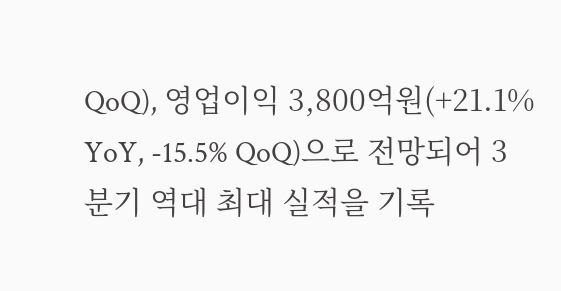QoQ), 영업이익 3,800억원(+21.1% YoY, -15.5% QoQ)으로 전망되어 3분기 역대 최대 실적을 기록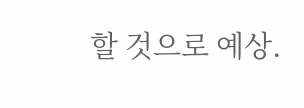할 것으로 예상.